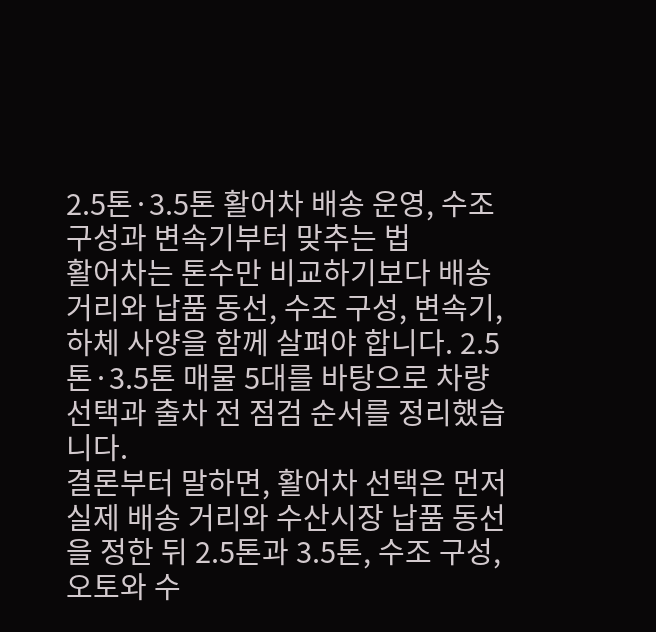2.5톤·3.5톤 활어차 배송 운영, 수조 구성과 변속기부터 맞추는 법
활어차는 톤수만 비교하기보다 배송 거리와 납품 동선, 수조 구성, 변속기, 하체 사양을 함께 살펴야 합니다. 2.5톤·3.5톤 매물 5대를 바탕으로 차량 선택과 출차 전 점검 순서를 정리했습니다.
결론부터 말하면, 활어차 선택은 먼저 실제 배송 거리와 수산시장 납품 동선을 정한 뒤 2.5톤과 3.5톤, 수조 구성, 오토와 수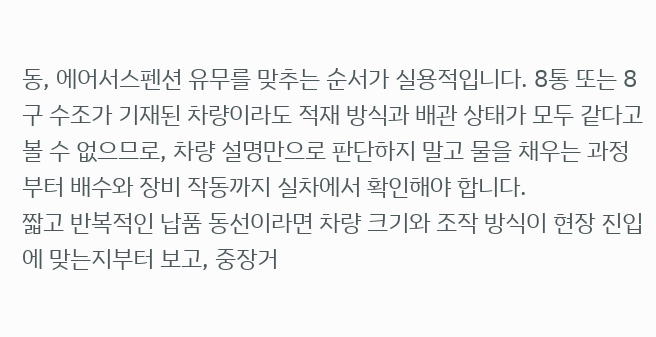동, 에어서스펜션 유무를 맞추는 순서가 실용적입니다. 8통 또는 8구 수조가 기재된 차량이라도 적재 방식과 배관 상태가 모두 같다고 볼 수 없으므로, 차량 설명만으로 판단하지 말고 물을 채우는 과정부터 배수와 장비 작동까지 실차에서 확인해야 합니다.
짧고 반복적인 납품 동선이라면 차량 크기와 조작 방식이 현장 진입에 맞는지부터 보고, 중장거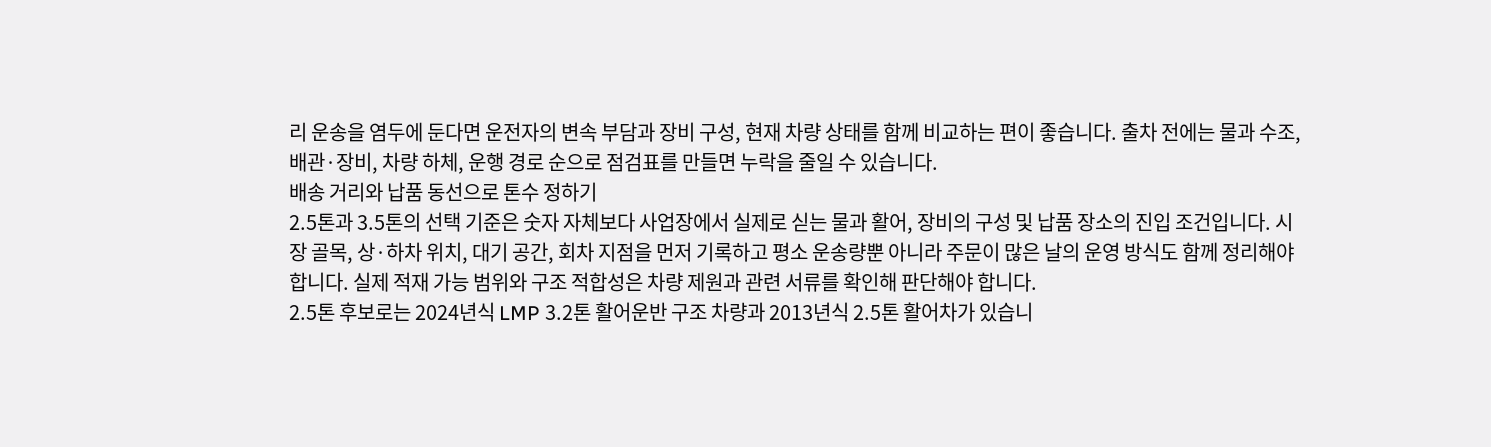리 운송을 염두에 둔다면 운전자의 변속 부담과 장비 구성, 현재 차량 상태를 함께 비교하는 편이 좋습니다. 출차 전에는 물과 수조, 배관·장비, 차량 하체, 운행 경로 순으로 점검표를 만들면 누락을 줄일 수 있습니다.
배송 거리와 납품 동선으로 톤수 정하기
2.5톤과 3.5톤의 선택 기준은 숫자 자체보다 사업장에서 실제로 싣는 물과 활어, 장비의 구성 및 납품 장소의 진입 조건입니다. 시장 골목, 상·하차 위치, 대기 공간, 회차 지점을 먼저 기록하고 평소 운송량뿐 아니라 주문이 많은 날의 운영 방식도 함께 정리해야 합니다. 실제 적재 가능 범위와 구조 적합성은 차량 제원과 관련 서류를 확인해 판단해야 합니다.
2.5톤 후보로는 2024년식 LMP 3.2톤 활어운반 구조 차량과 2013년식 2.5톤 활어차가 있습니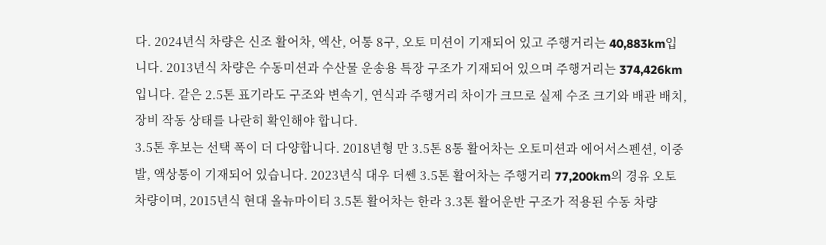다. 2024년식 차량은 신조 활어차, 엑산, 어통 8구, 오토 미션이 기재되어 있고 주행거리는 40,883km입니다. 2013년식 차량은 수동미션과 수산물 운송용 특장 구조가 기재되어 있으며 주행거리는 374,426km입니다. 같은 2.5톤 표기라도 구조와 변속기, 연식과 주행거리 차이가 크므로 실제 수조 크기와 배관 배치, 장비 작동 상태를 나란히 확인해야 합니다.
3.5톤 후보는 선택 폭이 더 다양합니다. 2018년형 만 3.5톤 8통 활어차는 오토미션과 에어서스펜션, 이중발, 액상통이 기재되어 있습니다. 2023년식 대우 더쎈 3.5톤 활어차는 주행거리 77,200km의 경유 오토 차량이며, 2015년식 현대 올뉴마이티 3.5톤 활어차는 한라 3.3톤 활어운반 구조가 적용된 수동 차량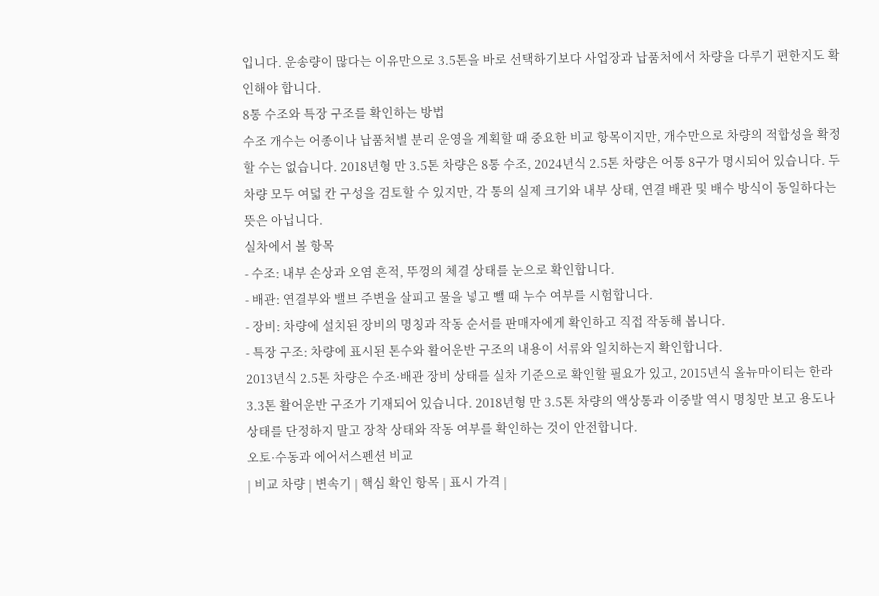입니다. 운송량이 많다는 이유만으로 3.5톤을 바로 선택하기보다 사업장과 납품처에서 차량을 다루기 편한지도 확인해야 합니다.
8통 수조와 특장 구조를 확인하는 방법
수조 개수는 어종이나 납품처별 분리 운영을 계획할 때 중요한 비교 항목이지만, 개수만으로 차량의 적합성을 확정할 수는 없습니다. 2018년형 만 3.5톤 차량은 8통 수조, 2024년식 2.5톤 차량은 어통 8구가 명시되어 있습니다. 두 차량 모두 여덟 칸 구성을 검토할 수 있지만, 각 통의 실제 크기와 내부 상태, 연결 배관 및 배수 방식이 동일하다는 뜻은 아닙니다.
실차에서 볼 항목
- 수조: 내부 손상과 오염 흔적, 뚜껑의 체결 상태를 눈으로 확인합니다.
- 배관: 연결부와 밸브 주변을 살피고 물을 넣고 뺄 때 누수 여부를 시험합니다.
- 장비: 차량에 설치된 장비의 명칭과 작동 순서를 판매자에게 확인하고 직접 작동해 봅니다.
- 특장 구조: 차량에 표시된 톤수와 활어운반 구조의 내용이 서류와 일치하는지 확인합니다.
2013년식 2.5톤 차량은 수조·배관 장비 상태를 실차 기준으로 확인할 필요가 있고, 2015년식 올뉴마이티는 한라 3.3톤 활어운반 구조가 기재되어 있습니다. 2018년형 만 3.5톤 차량의 액상통과 이중발 역시 명칭만 보고 용도나 상태를 단정하지 말고 장착 상태와 작동 여부를 확인하는 것이 안전합니다.
오토·수동과 에어서스펜션 비교
| 비교 차량 | 변속기 | 핵심 확인 항목 | 표시 가격 |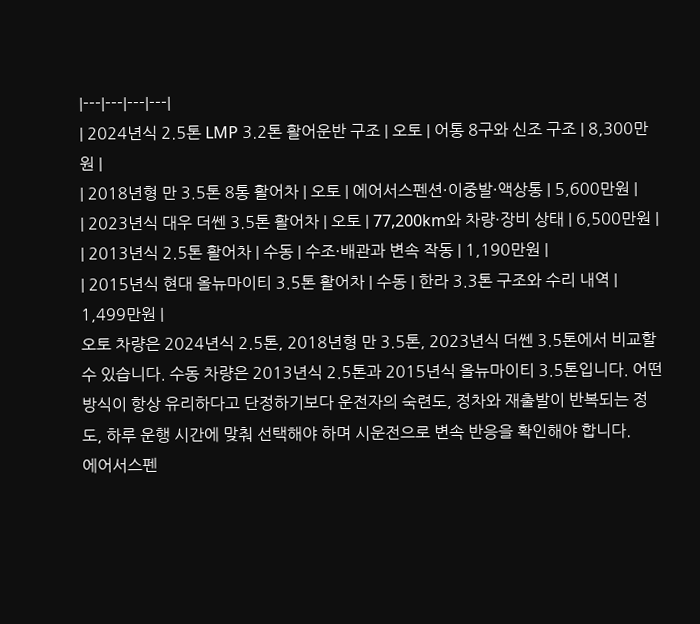|---|---|---|---|
| 2024년식 2.5톤 LMP 3.2톤 활어운반 구조 | 오토 | 어통 8구와 신조 구조 | 8,300만원 |
| 2018년형 만 3.5톤 8통 활어차 | 오토 | 에어서스펜션·이중발·액상통 | 5,600만원 |
| 2023년식 대우 더쎈 3.5톤 활어차 | 오토 | 77,200km와 차량·장비 상태 | 6,500만원 |
| 2013년식 2.5톤 활어차 | 수동 | 수조·배관과 변속 작동 | 1,190만원 |
| 2015년식 현대 올뉴마이티 3.5톤 활어차 | 수동 | 한라 3.3톤 구조와 수리 내역 | 1,499만원 |
오토 차량은 2024년식 2.5톤, 2018년형 만 3.5톤, 2023년식 더쎈 3.5톤에서 비교할 수 있습니다. 수동 차량은 2013년식 2.5톤과 2015년식 올뉴마이티 3.5톤입니다. 어떤 방식이 항상 유리하다고 단정하기보다 운전자의 숙련도, 정차와 재출발이 반복되는 정도, 하루 운행 시간에 맞춰 선택해야 하며 시운전으로 변속 반응을 확인해야 합니다.
에어서스펜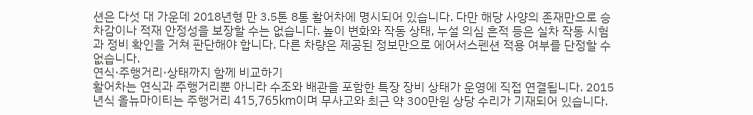션은 다섯 대 가운데 2018년형 만 3.5톤 8통 활어차에 명시되어 있습니다. 다만 해당 사양의 존재만으로 승차감이나 적재 안정성을 보장할 수는 없습니다. 높이 변화와 작동 상태, 누설 의심 흔적 등은 실차 작동 시험과 정비 확인을 거쳐 판단해야 합니다. 다른 차량은 제공된 정보만으로 에어서스펜션 적용 여부를 단정할 수 없습니다.
연식·주행거리·상태까지 함께 비교하기
활어차는 연식과 주행거리뿐 아니라 수조와 배관을 포함한 특장 장비 상태가 운영에 직접 연결됩니다. 2015년식 올뉴마이티는 주행거리 415,765km이며 무사고와 최근 약 300만원 상당 수리가 기재되어 있습니다.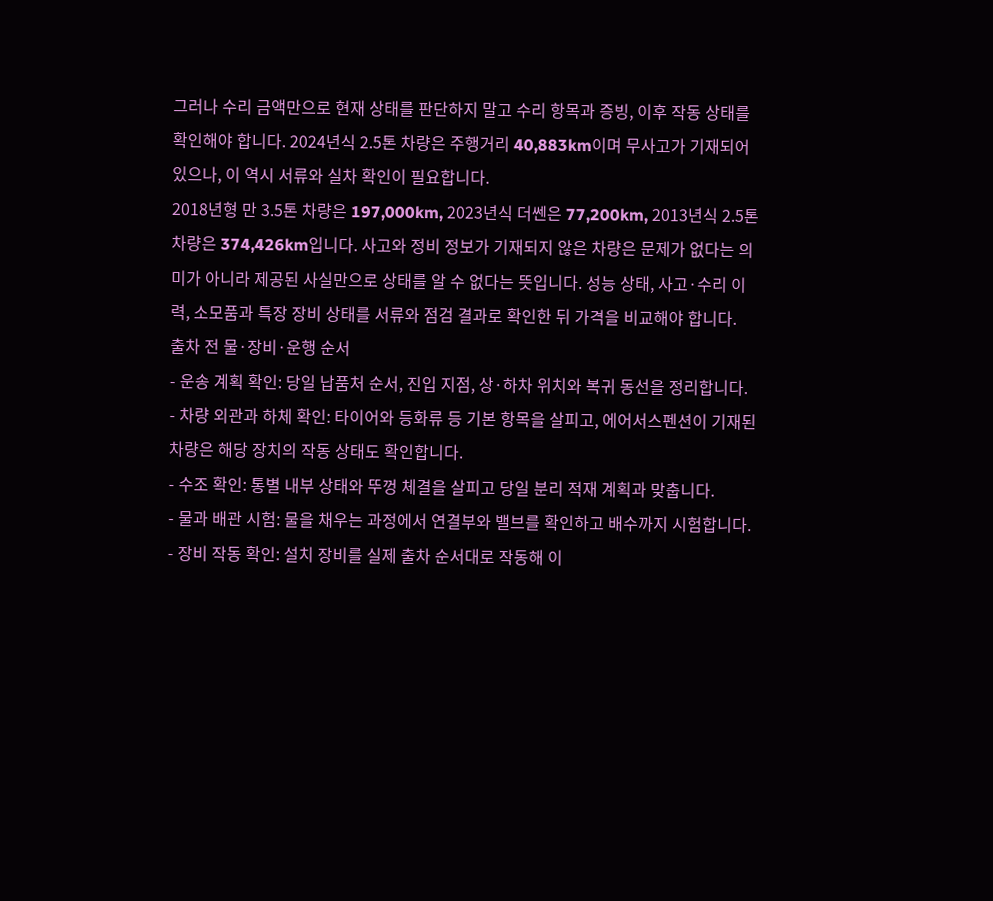그러나 수리 금액만으로 현재 상태를 판단하지 말고 수리 항목과 증빙, 이후 작동 상태를 확인해야 합니다. 2024년식 2.5톤 차량은 주행거리 40,883km이며 무사고가 기재되어 있으나, 이 역시 서류와 실차 확인이 필요합니다.
2018년형 만 3.5톤 차량은 197,000km, 2023년식 더쎈은 77,200km, 2013년식 2.5톤 차량은 374,426km입니다. 사고와 정비 정보가 기재되지 않은 차량은 문제가 없다는 의미가 아니라 제공된 사실만으로 상태를 알 수 없다는 뜻입니다. 성능 상태, 사고·수리 이력, 소모품과 특장 장비 상태를 서류와 점검 결과로 확인한 뒤 가격을 비교해야 합니다.
출차 전 물·장비·운행 순서
- 운송 계획 확인: 당일 납품처 순서, 진입 지점, 상·하차 위치와 복귀 동선을 정리합니다.
- 차량 외관과 하체 확인: 타이어와 등화류 등 기본 항목을 살피고, 에어서스펜션이 기재된 차량은 해당 장치의 작동 상태도 확인합니다.
- 수조 확인: 통별 내부 상태와 뚜껑 체결을 살피고 당일 분리 적재 계획과 맞춥니다.
- 물과 배관 시험: 물을 채우는 과정에서 연결부와 밸브를 확인하고 배수까지 시험합니다.
- 장비 작동 확인: 설치 장비를 실제 출차 순서대로 작동해 이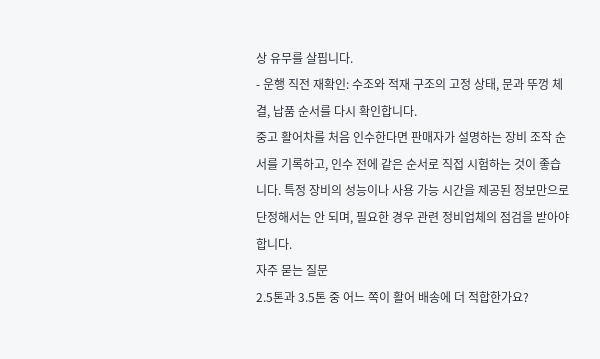상 유무를 살핍니다.
- 운행 직전 재확인: 수조와 적재 구조의 고정 상태, 문과 뚜껑 체결, 납품 순서를 다시 확인합니다.
중고 활어차를 처음 인수한다면 판매자가 설명하는 장비 조작 순서를 기록하고, 인수 전에 같은 순서로 직접 시험하는 것이 좋습니다. 특정 장비의 성능이나 사용 가능 시간을 제공된 정보만으로 단정해서는 안 되며, 필요한 경우 관련 정비업체의 점검을 받아야 합니다.
자주 묻는 질문
2.5톤과 3.5톤 중 어느 쪽이 활어 배송에 더 적합한가요?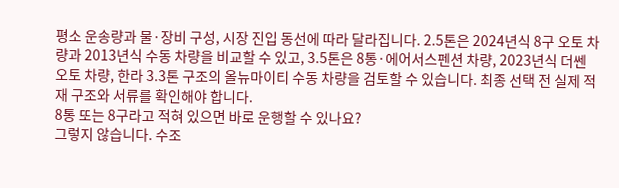평소 운송량과 물·장비 구성, 시장 진입 동선에 따라 달라집니다. 2.5톤은 2024년식 8구 오토 차량과 2013년식 수동 차량을 비교할 수 있고, 3.5톤은 8통·에어서스펜션 차량, 2023년식 더쎈 오토 차량, 한라 3.3톤 구조의 올뉴마이티 수동 차량을 검토할 수 있습니다. 최종 선택 전 실제 적재 구조와 서류를 확인해야 합니다.
8통 또는 8구라고 적혀 있으면 바로 운행할 수 있나요?
그렇지 않습니다. 수조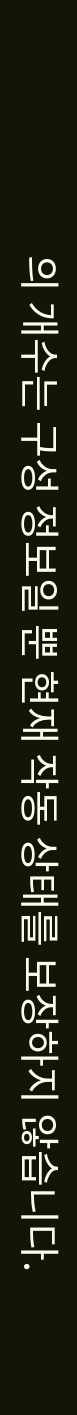의 개수는 구성 정보일 뿐 현재 작동 상태를 보장하지 않습니다.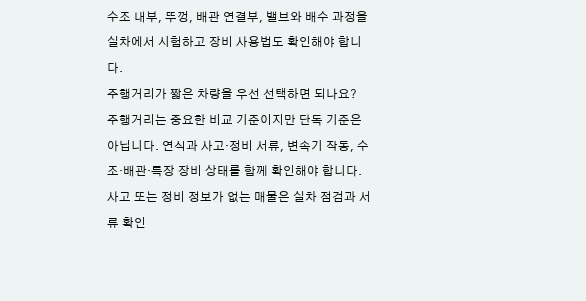수조 내부, 뚜껑, 배관 연결부, 밸브와 배수 과정을 실차에서 시험하고 장비 사용법도 확인해야 합니다.
주행거리가 짧은 차량을 우선 선택하면 되나요?
주행거리는 중요한 비교 기준이지만 단독 기준은 아닙니다. 연식과 사고·정비 서류, 변속기 작동, 수조·배관·특장 장비 상태를 함께 확인해야 합니다. 사고 또는 정비 정보가 없는 매물은 실차 점검과 서류 확인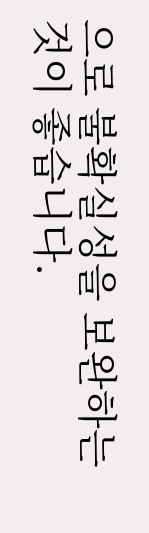으로 불확실성을 보완하는 것이 좋습니다.